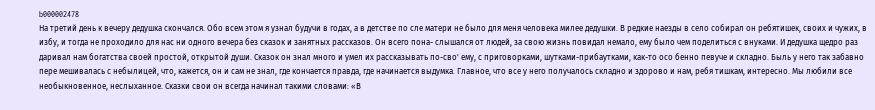b000002478
На третий день к вечеру дедушка скончался. Обо всем этом я узнал будучи в годах, а в детстве по сле матери не было для меня человека милее дедушки. В редкие наезды в село собирал он ребятишек, своих и чужих, в избу, и тогда не проходило для нас ни одного вечера без сказок и занятных рассказов. Он всего пона- слышался от людей, за свою жизнь повидал немало, ему было чем поделиться с внуками. И дедушка щедро раз даривал нам богатства своей простой, открытой души. Сказок он знал много и умел их рассказывать по-сво' ему, с приговорками, шутками-прибаутками, как-то осо бенно певуче и складно. Быль у него так забавно пере мешивалась с небылицей, что, кажется, он и сам не знал, где кончается правда, где начинается выдумка. Главное, что все у него получалось складно и здорово и нам, ребя тишкам, интересно. Мы любили все необыкновенное, неслыханное. Сказки свои он всегда начинал такими словами: «В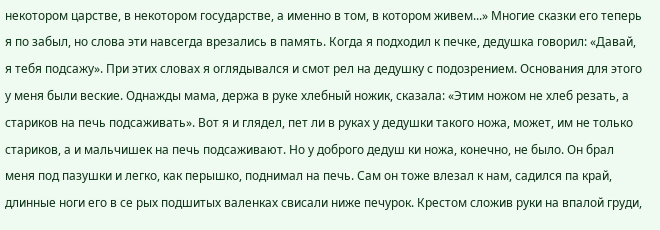некотором царстве, в некотором государстве, а именно в том, в котором живем...» Многие сказки его теперь я по забыл, но слова эти навсегда врезались в память. Когда я подходил к печке, дедушка говорил: «Давай, я тебя подсажу». При этих словах я оглядывался и смот рел на дедушку с подозрением. Основания для этого у меня были веские. Однажды мама, держа в руке хлебный ножик, сказала: «Этим ножом не хлеб резать, а стариков на печь подсаживать». Вот я и глядел, пет ли в руках у дедушки такого ножа, может, им не только стариков, а и мальчишек на печь подсаживают. Но у доброго дедуш ки ножа, конечно, не было. Он брал меня под пазушки и легко, как перышко, поднимал на печь. Сам он тоже влезал к нам, садился па край, длинные ноги его в се рых подшитых валенках свисали ниже печурок. Крестом сложив руки на впалой груди,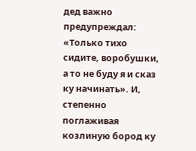дед важно предупреждал: «Только тихо сидите, воробушки, а то не буду я и сказ ку начинать». И, степенно поглаживая козлиную бород ку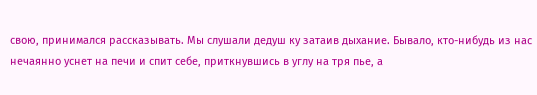свою, принимался рассказывать. Мы слушали дедуш ку затаив дыхание. Бывало, кто-нибудь из нас нечаянно уснет на печи и спит себе, приткнувшись в углу на тря пье, а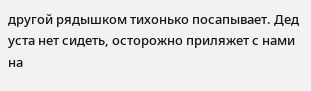другой рядышком тихонько посапывает. Дед уста нет сидеть, осторожно приляжет с нами на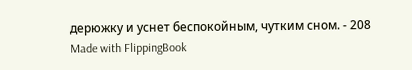дерюжку и уснет беспокойным, чутким сном. - 208
Made with FlippingBook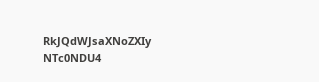RkJQdWJsaXNoZXIy NTc0NDU4